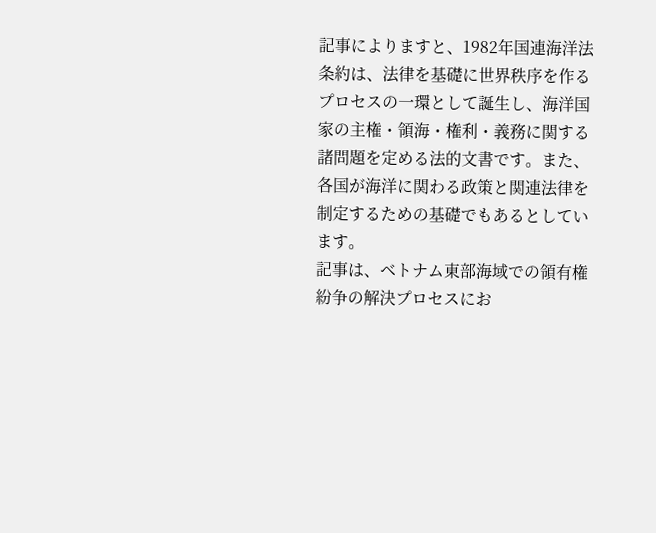記事によりますと、1982年国連海洋法条約は、法律を基礎に世界秩序を作るプロセスの一環として誕生し、海洋国家の主権・領海・権利・義務に関する諸問題を定める法的文書です。また、各国が海洋に関わる政策と関連法律を制定するための基礎でもあるとしています。
記事は、ベトナム東部海域での領有権紛争の解決プロセスにお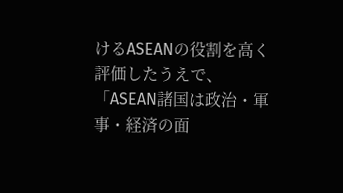けるASEANの役割を高く評価したうえで、「ASEAN諸国は政治・軍事・経済の面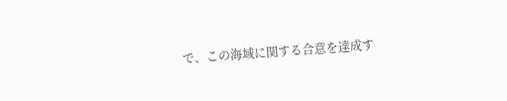で、この海域に関する合意を達成す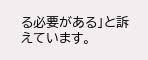る必要がある」と訴えています。